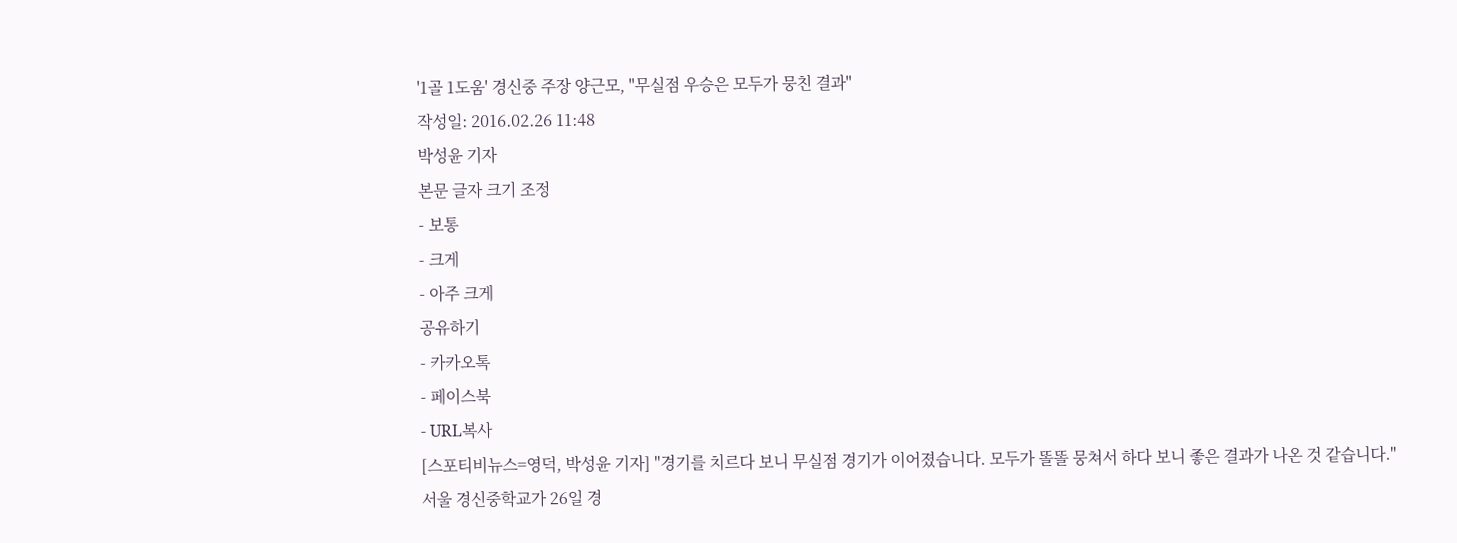'1골 1도움' 경신중 주장 양근모, "무실점 우승은 모두가 뭉친 결과"
작성일: 2016.02.26 11:48
박성윤 기자
본문 글자 크기 조정
- 보통
- 크게
- 아주 크게
공유하기
- 카카오톡
- 페이스북
- URL복사
[스포티비뉴스=영덕, 박성윤 기자] "경기를 치르다 보니 무실점 경기가 이어졌습니다. 모두가 똘똘 뭉쳐서 하다 보니 좋은 결과가 나온 것 같습니다."
서울 경신중학교가 26일 경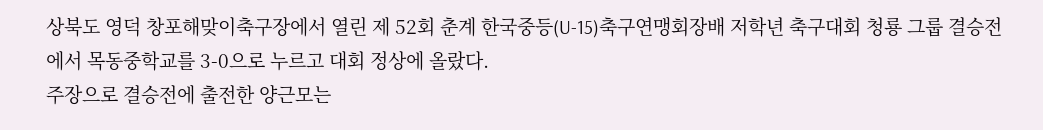상북도 영덕 창포해맞이축구장에서 열린 제 52회 춘계 한국중등(U-15)축구연맹회장배 저학년 축구대회 청룡 그룹 결승전에서 목동중학교를 3-0으로 누르고 대회 정상에 올랐다.
주장으로 결승전에 출전한 양근모는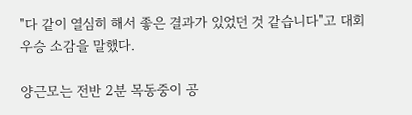"다 같이 열심히 해서 좋은 결과가 있었던 것 같습니다"고 대회 우승 소감을 말했다.

양근모는 전반 2분 목동중이 공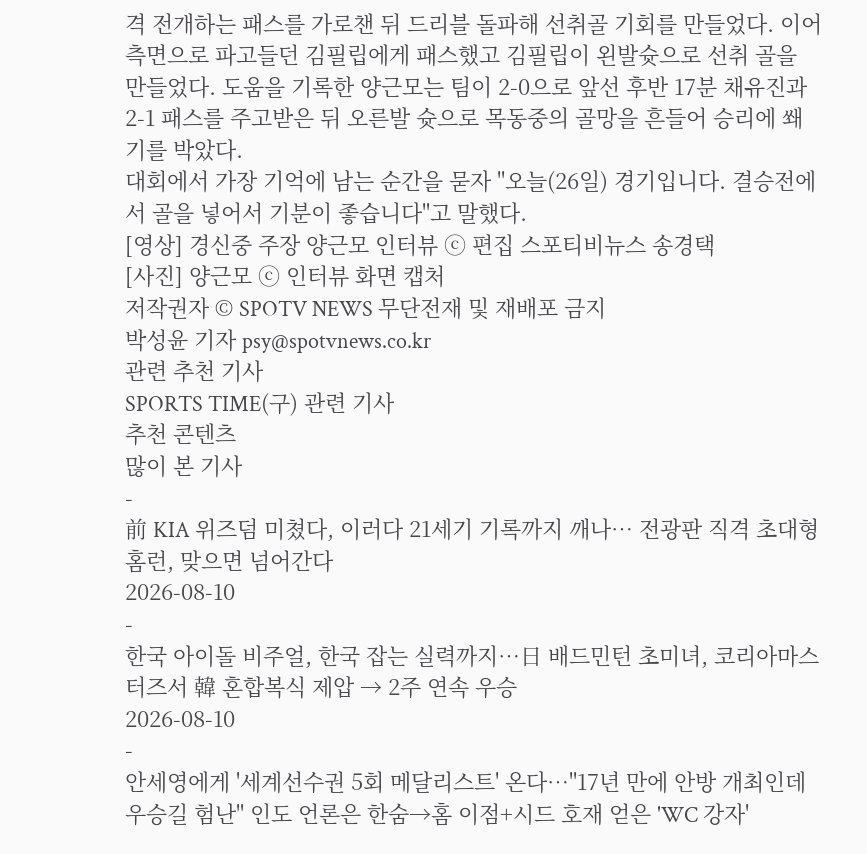격 전개하는 패스를 가로챈 뒤 드리블 돌파해 선취골 기회를 만들었다. 이어 측면으로 파고들던 김필립에게 패스했고 김필립이 왼발슛으로 선취 골을 만들었다. 도움을 기록한 양근모는 팀이 2-0으로 앞선 후반 17분 채유진과 2-1 패스를 주고받은 뒤 오른발 슛으로 목동중의 골망을 흔들어 승리에 쐐기를 박았다.
대회에서 가장 기억에 남는 순간을 묻자 "오늘(26일) 경기입니다. 결승전에서 골을 넣어서 기분이 좋습니다"고 말했다.
[영상] 경신중 주장 양근모 인터뷰 ⓒ 편집 스포티비뉴스 송경택
[사진] 양근모 ⓒ 인터뷰 화면 캡처
저작권자 © SPOTV NEWS 무단전재 및 재배포 금지
박성윤 기자 psy@spotvnews.co.kr
관련 추천 기사
SPORTS TIME(구) 관련 기사
추천 콘텐츠
많이 본 기사
-
前 KIA 위즈덤 미쳤다, 이러다 21세기 기록까지 깨나… 전광판 직격 초대형 홈런, 맞으면 넘어간다
2026-08-10
-
한국 아이돌 비주얼, 한국 잡는 실력까지…日 배드민턴 초미녀, 코리아마스터즈서 韓 혼합복식 제압 → 2주 연속 우승
2026-08-10
-
안세영에게 '세계선수권 5회 메달리스트' 온다…"17년 만에 안방 개최인데 우승길 험난" 인도 언론은 한숨→홈 이점+시드 호재 얻은 'WC 강자'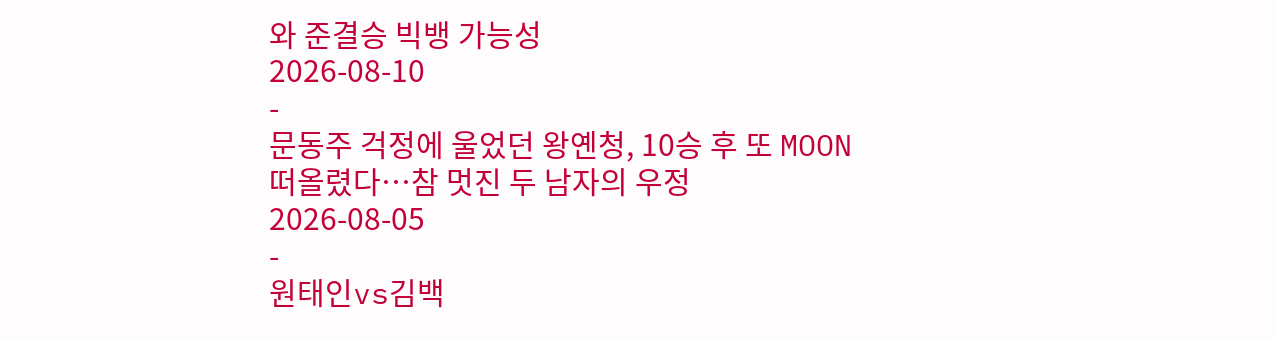와 준결승 빅뱅 가능성
2026-08-10
-
문동주 걱정에 울었던 왕옌청, 10승 후 또 MOON 떠올렸다…참 멋진 두 남자의 우정
2026-08-05
-
원태인vs김백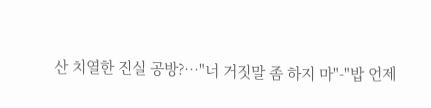산 치열한 진실 공방?…"너 거짓말 좀 하지 마"-"밥 언제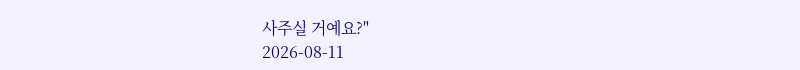사주실 거예요?"
2026-08-11